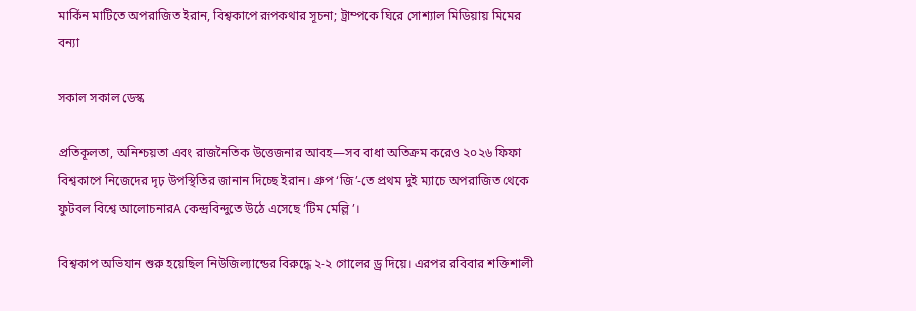মার্কিন মাটিতে অপরাজিত ইরান, বিশ্বকাপে রূপকথার সূচনা; ট্রাম্পকে ঘিরে সোশ্যাল মিডিয়ায় মিমের বন্যা

সকাল সকাল ডেস্ক

প্রতিকূলতা, অনিশ্চয়তা এবং রাজনৈতিক উত্তেজনার আবহ—সব বাধা অতিক্রম করেও ২০২৬ ফিফা বিশ্বকাপে নিজেদের দৃঢ় উপস্থিতির জানান দিচ্ছে ইরান। গ্রুপ ‘জি’-তে প্রথম দুই ম্যাচে অপরাজিত থেকে ফুটবল বিশ্বে আলোচনারA কেন্দ্রবিন্দুতে উঠে এসেছে ‘টিম মেল্লি’।

বিশ্বকাপ অভিযান শুরু হয়েছিল নিউজিল্যান্ডের বিরুদ্ধে ২-২ গোলের ড্র দিয়ে। এরপর রবিবার শক্তিশালী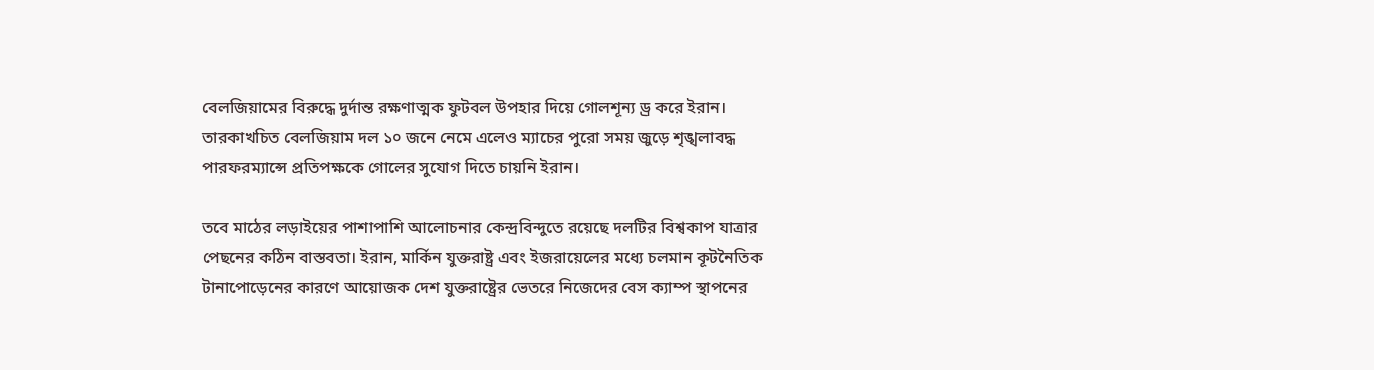বেলজিয়ামের বিরুদ্ধে দুর্দান্ত রক্ষণাত্মক ফুটবল উপহার দিয়ে গোলশূন্য ড্র করে ইরান। তারকাখচিত বেলজিয়াম দল ১০ জনে নেমে এলেও ম্যাচের পুরো সময় জুড়ে শৃঙ্খলাবদ্ধ পারফরম্যান্সে প্রতিপক্ষকে গোলের সুযোগ দিতে চায়নি ইরান।

তবে মাঠের লড়াইয়ের পাশাপাশি আলোচনার কেন্দ্রবিন্দুতে রয়েছে দলটির বিশ্বকাপ যাত্রার পেছনের কঠিন বাস্তবতা। ইরান, মার্কিন যুক্তরাষ্ট্র এবং ইজরায়েলের মধ্যে চলমান কূটনৈতিক টানাপোড়েনের কারণে আয়োজক দেশ যুক্তরাষ্ট্রের ভেতরে নিজেদের বেস ক্যাম্প স্থাপনের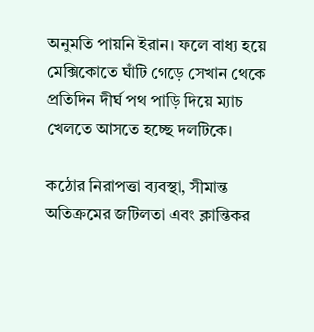অনুমতি পায়নি ইরান। ফলে বাধ্য হয়ে মেক্সিকোতে ঘাঁটি গেড়ে সেখান থেকে প্রতিদিন দীর্ঘ পথ পাড়ি দিয়ে ম্যাচ খেলতে আসতে হচ্ছে দলটিকে।

কঠোর নিরাপত্তা ব্যবস্থা, সীমান্ত অতিক্রমের জটিলতা এবং ক্লান্তিকর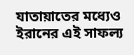যাতায়াতের মধ্যেও ইরানের এই সাফল্য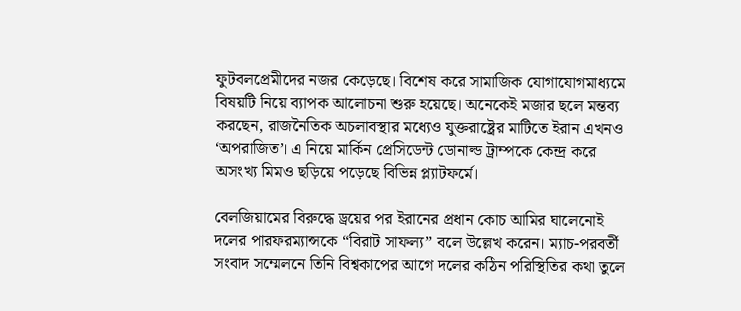ফুটবলপ্রেমীদের নজর কেড়েছে। বিশেষ করে সামাজিক যোগাযোগমাধ্যমে বিষয়টি নিয়ে ব্যাপক আলোচনা শুরু হয়েছে। অনেকেই মজার ছলে মন্তব্য করছেন, রাজনৈতিক অচলাবস্থার মধ্যেও যুক্তরাষ্ট্রের মাটিতে ইরান এখনও ‘অপরাজিত’। এ নিয়ে মার্কিন প্রেসিডেন্ট ডোনাল্ড ট্রাম্পকে কেন্দ্র করে অসংখ্য মিমও ছড়িয়ে পড়েছে বিভিন্ন প্ল্যাটফর্মে।

বেলজিয়ামের বিরুদ্ধে ড্রয়ের পর ইরানের প্রধান কোচ আমির ঘালেনোই দলের পারফরম্যান্সকে “বিরাট সাফল্য” বলে উল্লেখ করেন। ম্যাচ-পরবর্তী সংবাদ সম্মেলনে তিনি বিশ্বকাপের আগে দলের কঠিন পরিস্থিতির কথা তুলে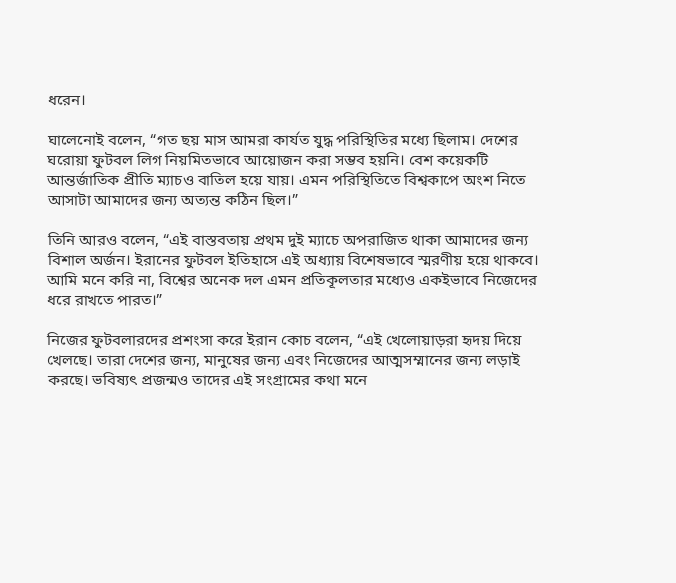ধরেন।

ঘালেনোই বলেন, “গত ছয় মাস আমরা কার্যত যুদ্ধ পরিস্থিতির মধ্যে ছিলাম। দেশের ঘরোয়া ফুটবল লিগ নিয়মিতভাবে আয়োজন করা সম্ভব হয়নি। বেশ কয়েকটি আন্তর্জাতিক প্রীতি ম্যাচও বাতিল হয়ে যায়। এমন পরিস্থিতিতে বিশ্বকাপে অংশ নিতে আসাটা আমাদের জন্য অত্যন্ত কঠিন ছিল।”

তিনি আরও বলেন, “এই বাস্তবতায় প্রথম দুই ম্যাচে অপরাজিত থাকা আমাদের জন্য বিশাল অর্জন। ইরানের ফুটবল ইতিহাসে এই অধ্যায় বিশেষভাবে স্মরণীয় হয়ে থাকবে। আমি মনে করি না, বিশ্বের অনেক দল এমন প্রতিকূলতার মধ্যেও একইভাবে নিজেদের ধরে রাখতে পারত।”

নিজের ফুটবলারদের প্রশংসা করে ইরান কোচ বলেন, “এই খেলোয়াড়রা হৃদয় দিয়ে খেলছে। তারা দেশের জন্য, মানুষের জন্য এবং নিজেদের আত্মসম্মানের জন্য লড়াই করছে। ভবিষ্যৎ প্রজন্মও তাদের এই সংগ্রামের কথা মনে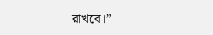রাখবে।”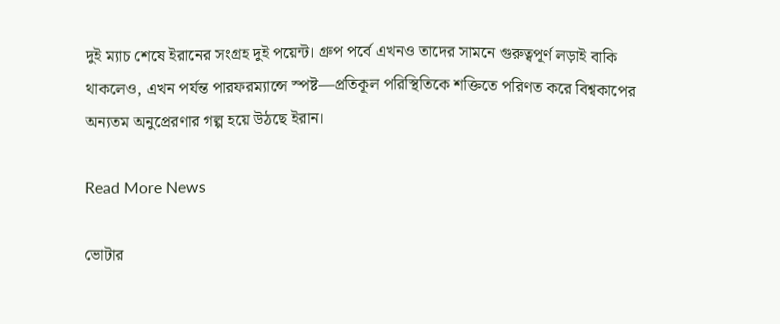দুই ম্যাচ শেষে ইরানের সংগ্রহ দুই পয়েন্ট। গ্রুপ পর্বে এখনও তাদের সামনে গুরুত্বপূর্ণ লড়াই বাকি থাকলেও, এখন পর্যন্ত পারফরম্যান্সে স্পষ্ট—প্রতিকূল পরিস্থিতিকে শক্তিতে পরিণত করে বিশ্বকাপের অন্যতম অনুপ্রেরণার গল্প হয়ে উঠছে ইরান।

Read More News

ভোটার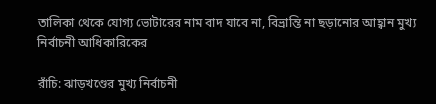তালিকা থেকে যোগ্য ভোটারের নাম বাদ যাবে না, বিভ্রান্তি না ছড়ানোর আহ্বান মুখ্য নির্বাচনী আধিকারিকের

রাঁচি: ঝাড়খণ্ডের মুখ্য নির্বাচনী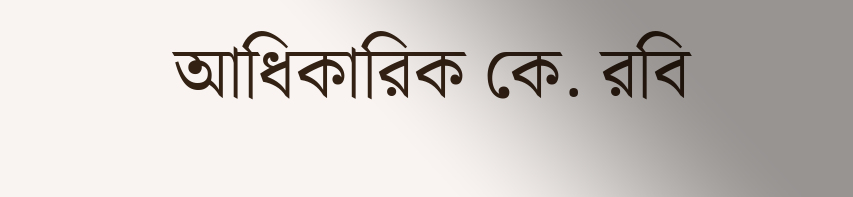আধিকারিক কে. রবি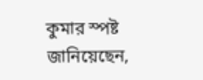কুমার স্পষ্ট জানিয়েছেন,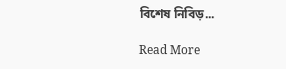বিশেষ নিবিড়...

Read More